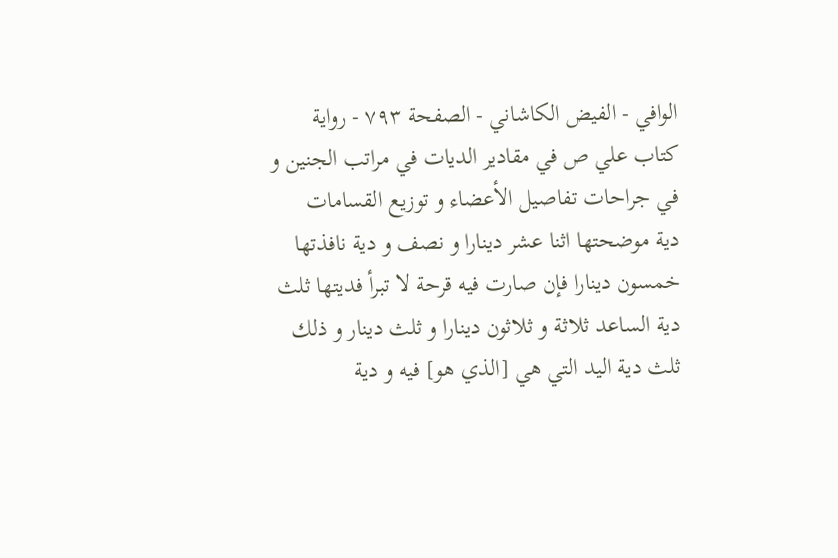الوافي - الفيض الكاشاني - الصفحة ٧٩٣ - رواية كتاب علي ص في مقادير الديات في مراتب الجنين و في جراحات تفاصيل الأعضاء و توزيع القسامات
دية موضحتها اثنا عشر دينارا و نصف و دية نافذتها خمسون دينارا فإن صارت فيه قرحة لا تبرأ فديتها ثلث دية الساعد ثلاثة و ثلاثون دينارا و ثلث دينار و ذلك ثلث دية اليد التي هي [الذي هو] فيه و دية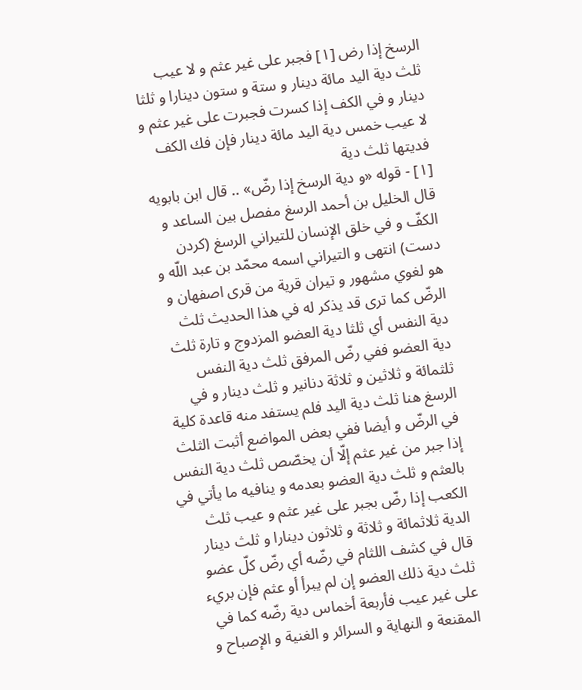الرسخ إذا رض [١] فجبر على غير عثم و لا عيب ثلث دية اليد مائة دينار و ستة و ستون دينارا و ثلثا دينار و في الكف إذا كسرت فجبرت على غير عثم و لا عيب خمس دية اليد مائة دينار فإن فك الكف فديتها ثلث دية
[١] - قوله «و دية الرسخ إذا رضّ» .. قال ابن بابويه قال الخليل بن أحمد الرسغ مفصل بين الساعد و الكفّ و في خلق الإنسان للتيراني الرسغ (كردن دست) انتهى و التيراني اسمه محمّد بن عبد اللّه و هو لغوي مشهور و تيران قرية من قرى اصفهان و الرضّ كما ترى قد يذكر له في هذا الحديث ثلث دية النفس أي ثلثا دية العضو المزدوج و تارة ثلث دية العضو ففي رضّ المرفق ثلث دية النفس ثلثمائة و ثلاثين و ثلاثة دنانير و ثلث دينار و في الرسغ هنا ثلث دية اليد فلم يستفد منه قاعدة كلية في الرضّ و أيضا ففي بعض المواضع أثبت الثلث إذا جبر من غير عثم إلّا أن يخصّص ثلث دية النفس بالعثم و ثلث دية العضو بعدمه و ينافيه ما يأتي في الكعب إذا رضّ بجبر على غير عثم و عيب ثلث الدية ثلاثمائة و ثلاثة و ثلاثون دينارا و ثلث دينار قال في كشف اللثام في رضّه أي رضّ كلّ عضو ثلث دية ذلك العضو إن لم يبرأ أو عثم فإن بريء على غير عيب فأربعة أخماس دية رضّه كما في المقنعة و النهاية و السرائر و الغنية و الإصباح و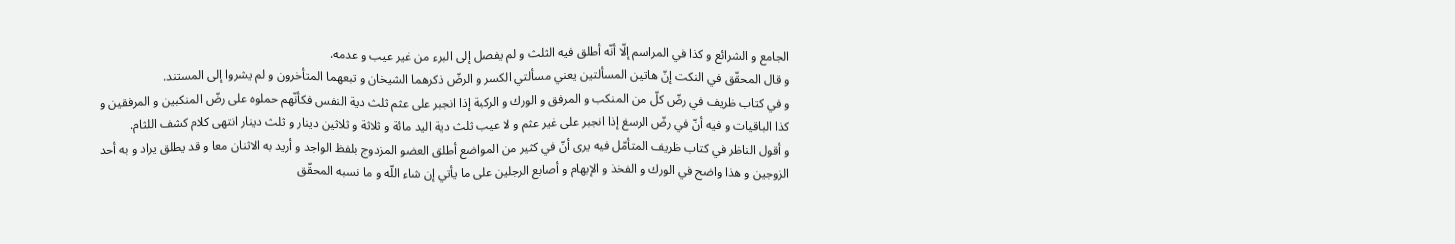الجامع و الشرائع و كذا في المراسم إلّا أنّه أطلق فيه الثلث و لم يفصل إلى البرء من غير عيب و عدمه.
و قال المحقّق في النكت إنّ هاتين المسألتين يعني مسألتي الكسر و الرضّ ذكرهما الشيخان و تبعهما المتأخرون و لم يشروا إلى المستند.
و في كتاب ظريف في رضّ كلّ من المنكب و المرفق و الورك و الركبة إذا انجبر على عثم ثلث دية النفس فكأنّهم حملوه على رضّ المنكبين و المرفقين و كذا الباقيات و فيه أنّ في رضّ الرسغ إذا انجبر على غير عثم و لا عيب ثلث دية اليد مائة و ثلاثة و ثلاثين دينار و ثلث دينار انتهى كلام كشف اللثام.
و أقول الناظر في كتاب ظريف المتأمّل فيه يرى أنّ في كثير من المواضع أطلق العضو المزدوج بلفظ الواجد و أريد به الاثنان معا و قد يطلق يراد و به أحد الزوجين و هذا واضح في الورك و الفخذ و الإبهام و أصابع الرجلين على ما يأتي إن شاء اللّه و ما نسبه المحقّق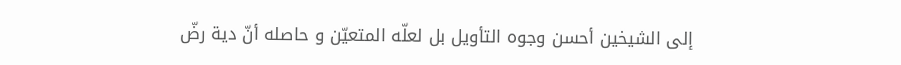إلى الشيخين أحسن وجوه التأويل بل لعلّه المتعيّن و حاصله أنّ دية رضّ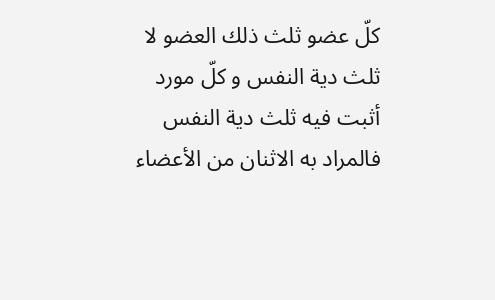كلّ عضو ثلث ذلك العضو لا ثلث دية النفس و كلّ مورد أثبت فيه ثلث دية النفس فالمراد به الاثنان من الأعضاء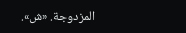المزدوجة. «ش».